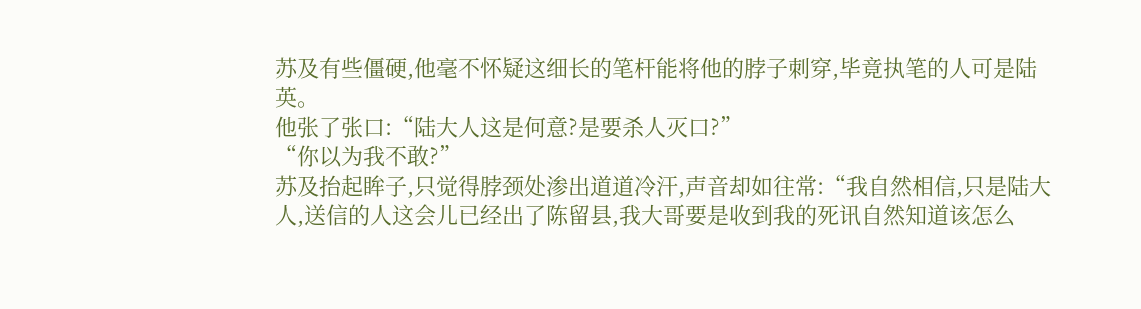苏及有些僵硬,他毫不怀疑这细长的笔杆能将他的脖子刺穿,毕竟执笔的人可是陆英。
他张了张口:“陆大人这是何意?是要杀人灭口?”
“你以为我不敢?”
苏及抬起眸子,只觉得脖颈处渗出道道冷汗,声音却如往常:“我自然相信,只是陆大人,送信的人这会儿已经出了陈留县,我大哥要是收到我的死讯自然知道该怎么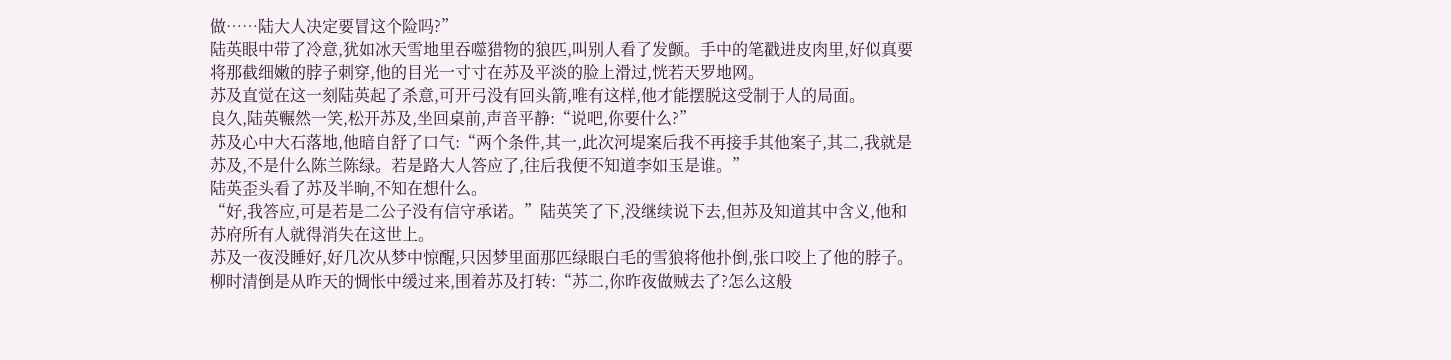做……陆大人决定要冒这个险吗?”
陆英眼中带了冷意,犹如冰天雪地里吞噬猎物的狼匹,叫别人看了发颤。手中的笔戳进皮肉里,好似真要将那截细嫩的脖子刺穿,他的目光一寸寸在苏及平淡的脸上滑过,恍若天罗地网。
苏及直觉在这一刻陆英起了杀意,可开弓没有回头箭,唯有这样,他才能摆脱这受制于人的局面。
良久,陆英冁然一笑,松开苏及,坐回桌前,声音平静:“说吧,你要什么?”
苏及心中大石落地,他暗自舒了口气:“两个条件,其一,此次河堤案后我不再接手其他案子,其二,我就是苏及,不是什么陈兰陈绿。若是路大人答应了,往后我便不知道李如玉是谁。”
陆英歪头看了苏及半晌,不知在想什么。
“好,我答应,可是若是二公子没有信守承诺。”陆英笑了下,没继续说下去,但苏及知道其中含义,他和苏府所有人就得消失在这世上。
苏及一夜没睡好,好几次从梦中惊醒,只因梦里面那匹绿眼白毛的雪狼将他扑倒,张口咬上了他的脖子。
柳时清倒是从昨天的惆怅中缓过来,围着苏及打转:“苏二,你昨夜做贼去了?怎么这般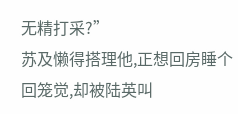无精打采?”
苏及懒得搭理他,正想回房睡个回笼觉,却被陆英叫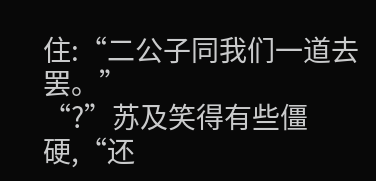住:“二公子同我们一道去罢。”
“?”苏及笑得有些僵硬,“还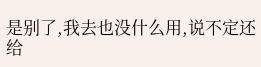是别了,我去也没什么用,说不定还给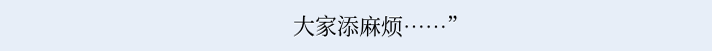大家添麻烦……”